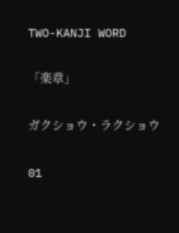TWO-KANJI WORD

「楽章」

ガクショウ・ラクショウ

01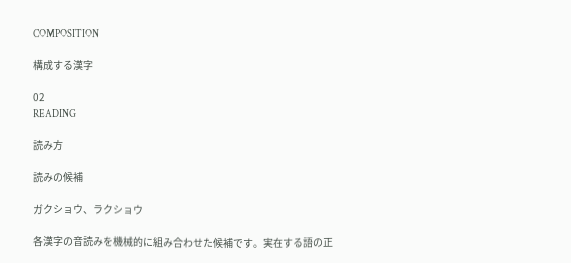COMPOSITION

構成する漢字

02
READING

読み方

読みの候補

ガクショウ、ラクショウ

各漢字の音読みを機械的に組み合わせた候補です。実在する語の正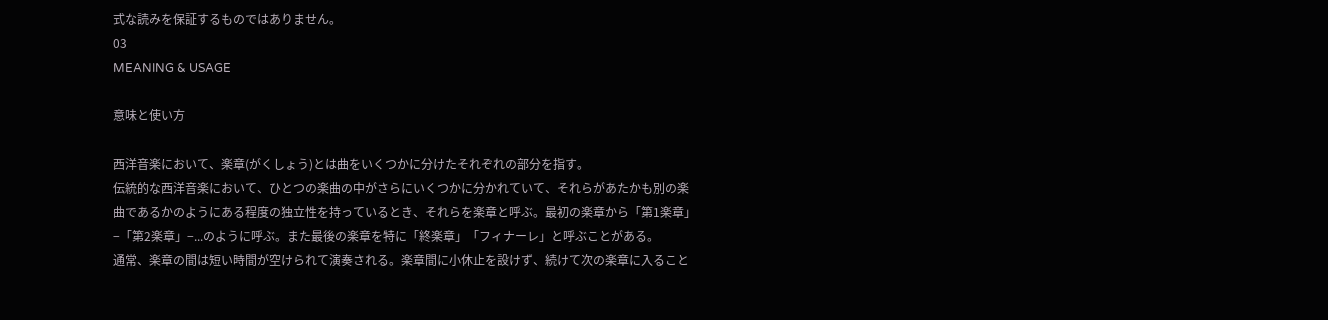式な読みを保証するものではありません。
03
MEANING & USAGE

意味と使い方

西洋音楽において、楽章(がくしょう)とは曲をいくつかに分けたそれぞれの部分を指す。
伝統的な西洋音楽において、ひとつの楽曲の中がさらにいくつかに分かれていて、それらがあたかも別の楽曲であるかのようにある程度の独立性を持っているとき、それらを楽章と呼ぶ。最初の楽章から「第1楽章」−「第2楽章」−...のように呼ぶ。また最後の楽章を特に「終楽章」「フィナーレ」と呼ぶことがある。
通常、楽章の間は短い時間が空けられて演奏される。楽章間に小休止を設けず、続けて次の楽章に入ること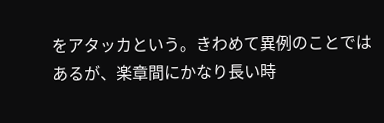をアタッカという。きわめて異例のことではあるが、楽章間にかなり長い時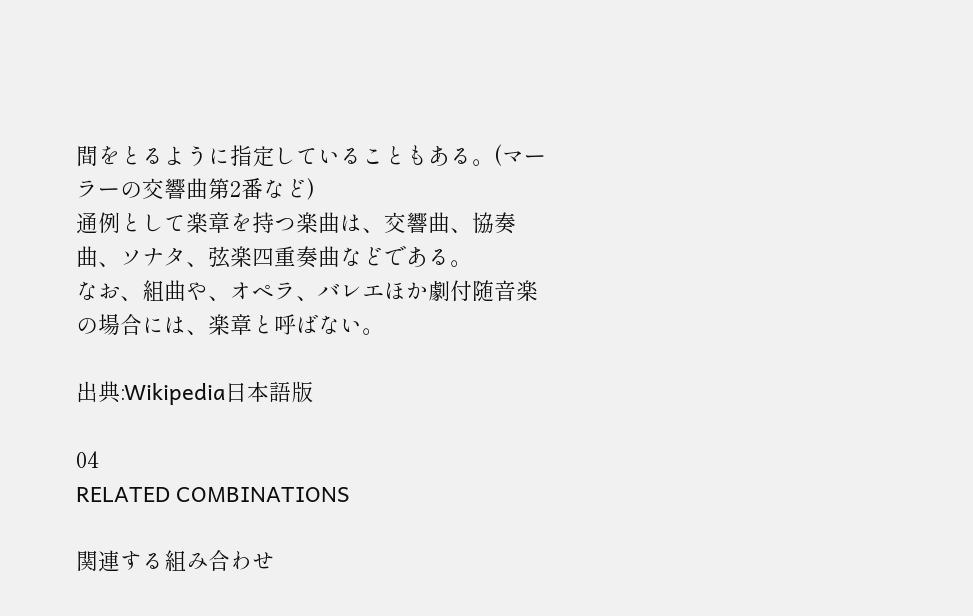間をとるように指定していることもある。(マーラーの交響曲第2番など)
通例として楽章を持つ楽曲は、交響曲、協奏曲、ソナタ、弦楽四重奏曲などである。
なお、組曲や、オペラ、バレエほか劇付随音楽の場合には、楽章と呼ばない。

出典:Wikipedia日本語版

04
RELATED COMBINATIONS

関連する組み合わせ